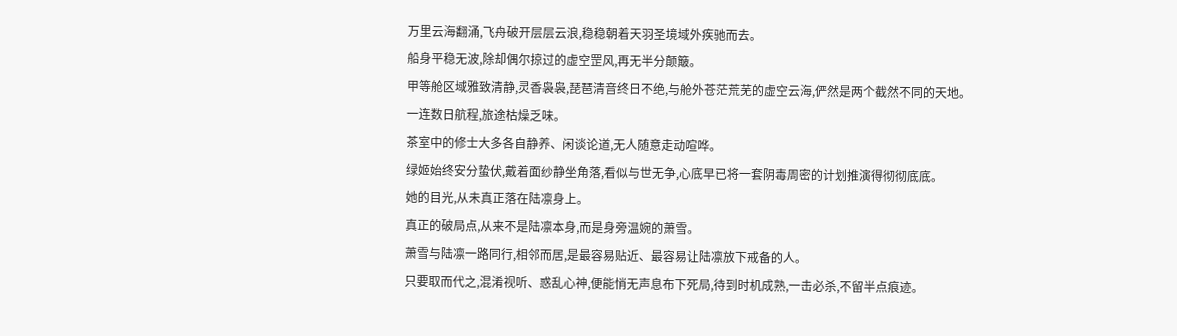万里云海翻涌,飞舟破开层层云浪,稳稳朝着天羽圣境域外疾驰而去。
船身平稳无波,除却偶尔掠过的虚空罡风,再无半分颠簸。
甲等舱区域雅致清静,灵香袅袅,琵琶清音终日不绝,与舱外苍茫荒芜的虚空云海,俨然是两个截然不同的天地。
一连数日航程,旅途枯燥乏味。
茶室中的修士大多各自静养、闲谈论道,无人随意走动喧哗。
绿姬始终安分蛰伏,戴着面纱静坐角落,看似与世无争,心底早已将一套阴毒周密的计划推演得彻彻底底。
她的目光,从未真正落在陆凛身上。
真正的破局点,从来不是陆凛本身,而是身旁温婉的萧雪。
萧雪与陆凛一路同行,相邻而居,是最容易贴近、最容易让陆凛放下戒备的人。
只要取而代之,混淆视听、惑乱心神,便能悄无声息布下死局,待到时机成熟,一击必杀,不留半点痕迹。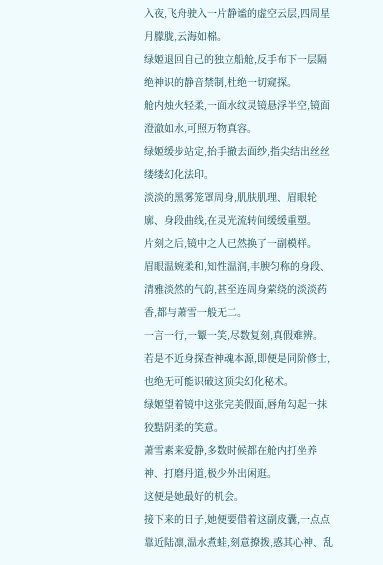入夜,飞舟驶入一片静谧的虚空云层,四周星月朦胧,云海如棉。
绿姬退回自己的独立船舱,反手布下一层隔绝神识的静音禁制,杜绝一切窥探。
舱内烛火轻柔,一面水纹灵镜悬浮半空,镜面澄澈如水,可照万物真容。
绿姬缓步站定,抬手撤去面纱,指尖结出丝丝缕缕幻化法印。
淡淡的黑雾笼罩周身,肌肤肌理、眉眼轮廓、身段曲线,在灵光流转间缓缓重塑。
片刻之后,镜中之人已然换了一副模样。
眉眼温婉柔和,知性温润,丰腴匀称的身段、清雅淡然的气韵,甚至连周身萦绕的淡淡药香,都与萧雪一般无二。
一言一行,一颦一笑,尽数复刻,真假难辨。
若是不近身探查神魂本源,即便是同阶修士,也绝无可能识破这顶尖幻化秘术。
绿姬望着镜中这张完美假面,唇角勾起一抹狡黠阴柔的笑意。
萧雪素来爱静,多数时候都在舱内打坐养神、打磨丹道,极少外出闲逛。
这便是她最好的机会。
接下来的日子,她便要借着这副皮囊,一点点靠近陆凛,温水煮蛙,刻意撩拨,惑其心神、乱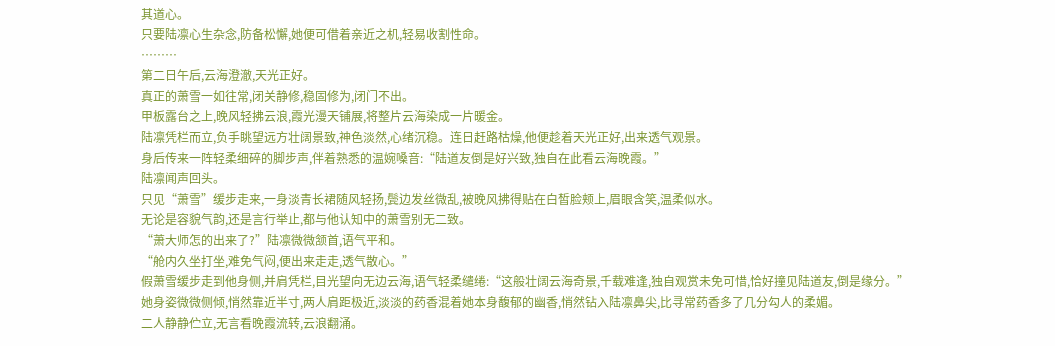其道心。
只要陆凛心生杂念,防备松懈,她便可借着亲近之机,轻易收割性命。
………
第二日午后,云海澄澈,天光正好。
真正的萧雪一如往常,闭关静修,稳固修为,闭门不出。
甲板露台之上,晚风轻拂云浪,霞光漫天铺展,将整片云海染成一片暖金。
陆凛凭栏而立,负手眺望远方壮阔景致,神色淡然,心绪沉稳。连日赶路枯燥,他便趁着天光正好,出来透气观景。
身后传来一阵轻柔细碎的脚步声,伴着熟悉的温婉嗓音:“陆道友倒是好兴致,独自在此看云海晚霞。”
陆凛闻声回头。
只见“萧雪”缓步走来,一身淡青长裙随风轻扬,鬓边发丝微乱,被晚风拂得贴在白皙脸颊上,眉眼含笑,温柔似水。
无论是容貌气韵,还是言行举止,都与他认知中的萧雪别无二致。
“萧大师怎的出来了?”陆凛微微颔首,语气平和。
“舱内久坐打坐,难免气闷,便出来走走,透气散心。”
假萧雪缓步走到他身侧,并肩凭栏,目光望向无边云海,语气轻柔缱绻:“这般壮阔云海奇景,千载难逢,独自观赏未免可惜,恰好撞见陆道友,倒是缘分。”
她身姿微微侧倾,悄然靠近半寸,两人肩距极近,淡淡的药香混着她本身馥郁的幽香,悄然钻入陆凛鼻尖,比寻常药香多了几分勾人的柔媚。
二人静静伫立,无言看晚霞流转,云浪翻涌。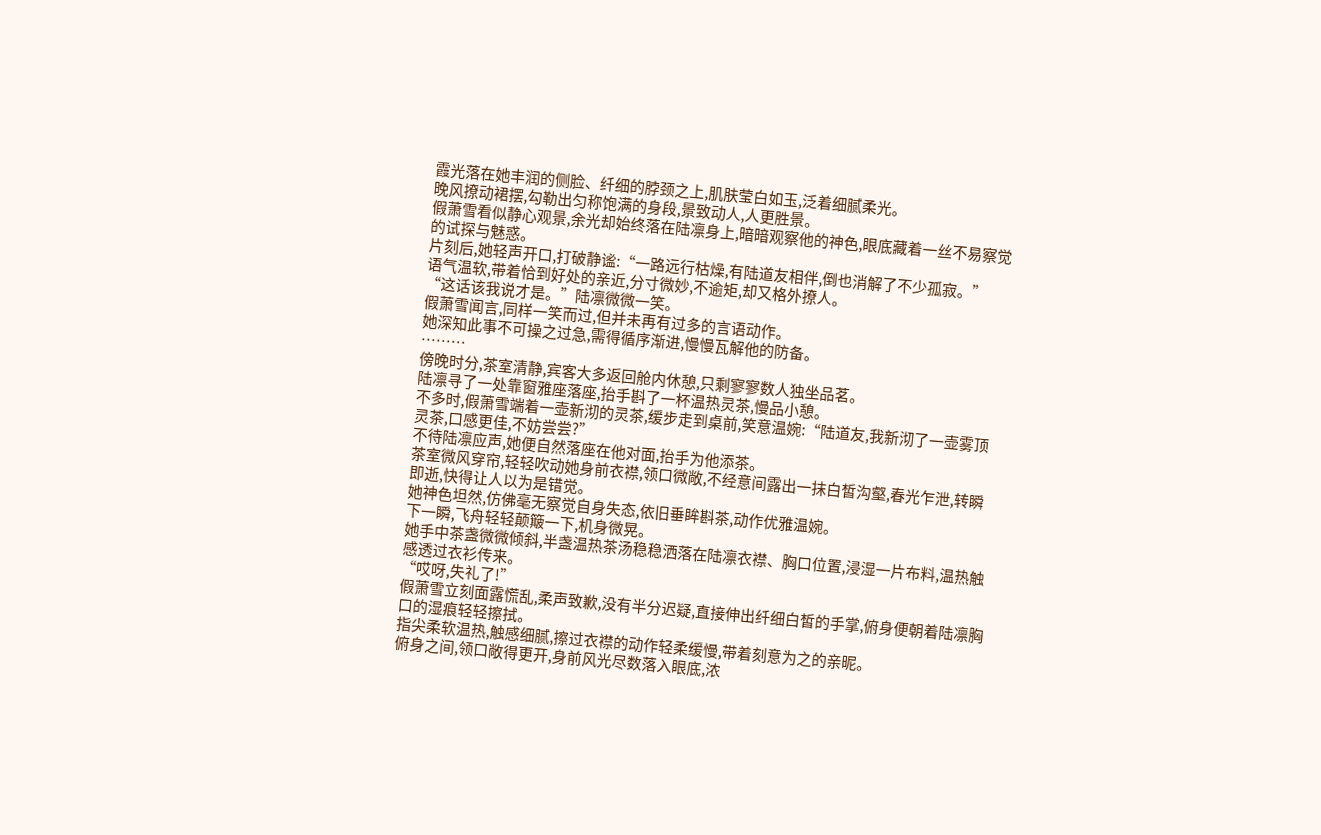霞光落在她丰润的侧脸、纤细的脖颈之上,肌肤莹白如玉,泛着细腻柔光。
晚风撩动裙摆,勾勒出匀称饱满的身段,景致动人,人更胜景。
假萧雪看似静心观景,余光却始终落在陆凛身上,暗暗观察他的神色,眼底藏着一丝不易察觉的试探与魅惑。
片刻后,她轻声开口,打破静谧:“一路远行枯燥,有陆道友相伴,倒也消解了不少孤寂。”
语气温软,带着恰到好处的亲近,分寸微妙,不逾矩,却又格外撩人。
“这话该我说才是。”陆凛微微一笑。
假萧雪闻言,同样一笑而过,但并未再有过多的言语动作。
她深知此事不可操之过急,需得循序渐进,慢慢瓦解他的防备。
………
傍晚时分,茶室清静,宾客大多返回舱内休憩,只剩寥寥数人独坐品茗。
陆凛寻了一处靠窗雅座落座,抬手斟了一杯温热灵茶,慢品小憩。
不多时,假萧雪端着一壶新沏的灵茶,缓步走到桌前,笑意温婉:“陆道友,我新沏了一壶雾顶灵茶,口感更佳,不妨尝尝?”
不待陆凛应声,她便自然落座在他对面,抬手为他添茶。
茶室微风穿帘,轻轻吹动她身前衣襟,领口微敞,不经意间露出一抹白皙沟壑,春光乍泄,转瞬即逝,快得让人以为是错觉。
她神色坦然,仿佛毫无察觉自身失态,依旧垂眸斟茶,动作优雅温婉。
下一瞬,飞舟轻轻颠簸一下,机身微晃。
她手中茶盏微微倾斜,半盏温热茶汤稳稳洒落在陆凛衣襟、胸口位置,浸湿一片布料,温热触感透过衣衫传来。
“哎呀,失礼了!”
假萧雪立刻面露慌乱,柔声致歉,没有半分迟疑,直接伸出纤细白皙的手掌,俯身便朝着陆凛胸口的湿痕轻轻擦拭。
指尖柔软温热,触感细腻,擦过衣襟的动作轻柔缓慢,带着刻意为之的亲昵。
俯身之间,领口敞得更开,身前风光尽数落入眼底,浓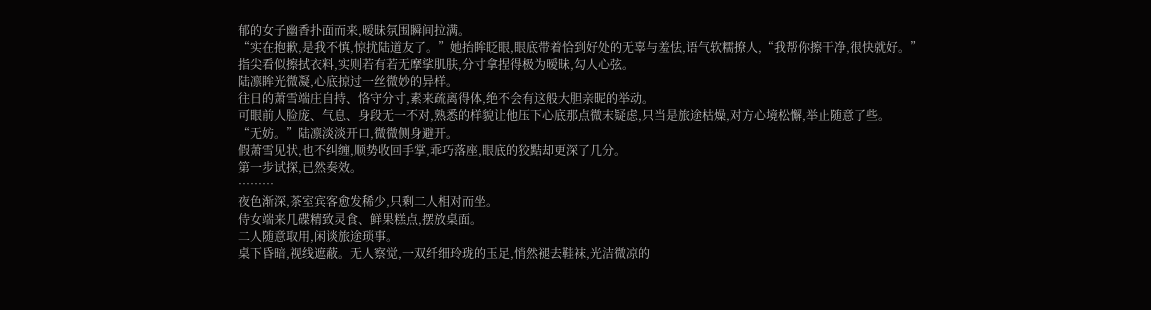郁的女子幽香扑面而来,暧昧氛围瞬间拉满。
“实在抱歉,是我不慎,惊扰陆道友了。”她抬眸眨眼,眼底带着恰到好处的无辜与羞怯,语气软糯撩人,“我帮你擦干净,很快就好。”
指尖看似擦拭衣料,实则若有若无摩挲肌肤,分寸拿捏得极为暧昧,勾人心弦。
陆凛眸光微凝,心底掠过一丝微妙的异样。
往日的萧雪端庄自持、恪守分寸,素来疏离得体,绝不会有这般大胆亲昵的举动。
可眼前人脸庞、气息、身段无一不对,熟悉的样貌让他压下心底那点微末疑虑,只当是旅途枯燥,对方心境松懈,举止随意了些。
“无妨。”陆凛淡淡开口,微微侧身避开。
假萧雪见状,也不纠缠,顺势收回手掌,乖巧落座,眼底的狡黠却更深了几分。
第一步试探,已然奏效。
………
夜色渐深,茶室宾客愈发稀少,只剩二人相对而坐。
侍女端来几碟精致灵食、鲜果糕点,摆放桌面。
二人随意取用,闲谈旅途琐事。
桌下昏暗,视线遮蔽。无人察觉,一双纤细玲珑的玉足,悄然褪去鞋袜,光洁微凉的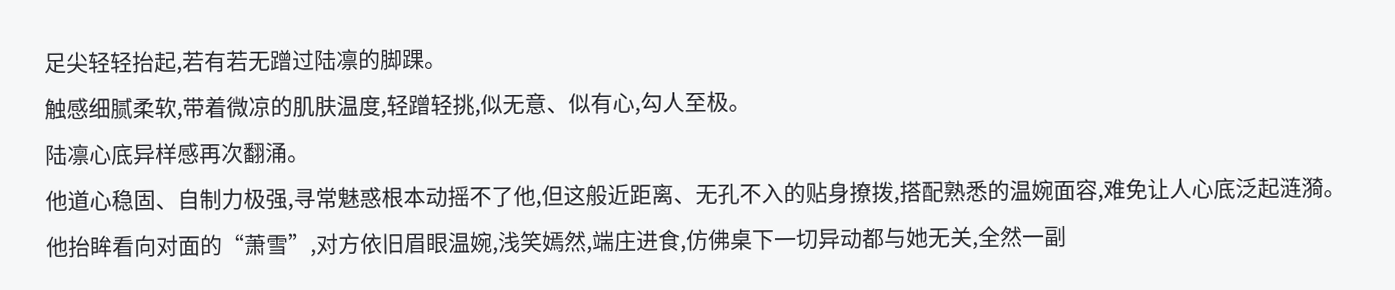足尖轻轻抬起,若有若无蹭过陆凛的脚踝。
触感细腻柔软,带着微凉的肌肤温度,轻蹭轻挑,似无意、似有心,勾人至极。
陆凛心底异样感再次翻涌。
他道心稳固、自制力极强,寻常魅惑根本动摇不了他,但这般近距离、无孔不入的贴身撩拨,搭配熟悉的温婉面容,难免让人心底泛起涟漪。
他抬眸看向对面的“萧雪”,对方依旧眉眼温婉,浅笑嫣然,端庄进食,仿佛桌下一切异动都与她无关,全然一副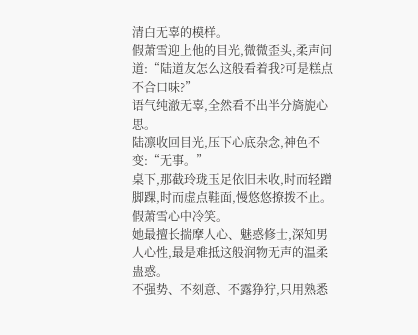清白无辜的模样。
假萧雪迎上他的目光,微微歪头,柔声问道:“陆道友怎么这般看着我?可是糕点不合口味?”
语气纯澈无辜,全然看不出半分旖旎心思。
陆凛收回目光,压下心底杂念,神色不变:“无事。”
桌下,那截玲珑玉足依旧未收,时而轻蹭脚踝,时而虚点鞋面,慢悠悠撩拨不止。
假萧雪心中冷笑。
她最擅长揣摩人心、魅惑修士,深知男人心性,最是难抵这般润物无声的温柔蛊惑。
不强势、不刻意、不露狰狞,只用熟悉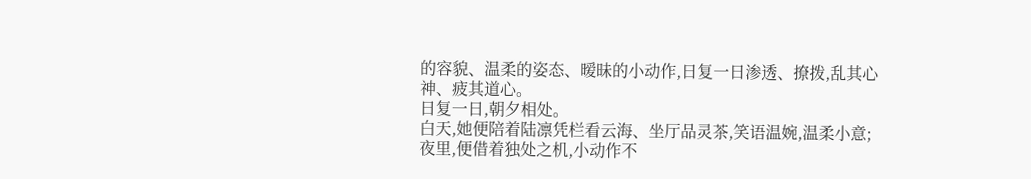的容貌、温柔的姿态、暧昧的小动作,日复一日渗透、撩拨,乱其心神、疲其道心。
日复一日,朝夕相处。
白天,她便陪着陆凛凭栏看云海、坐厅品灵茶,笑语温婉,温柔小意;夜里,便借着独处之机,小动作不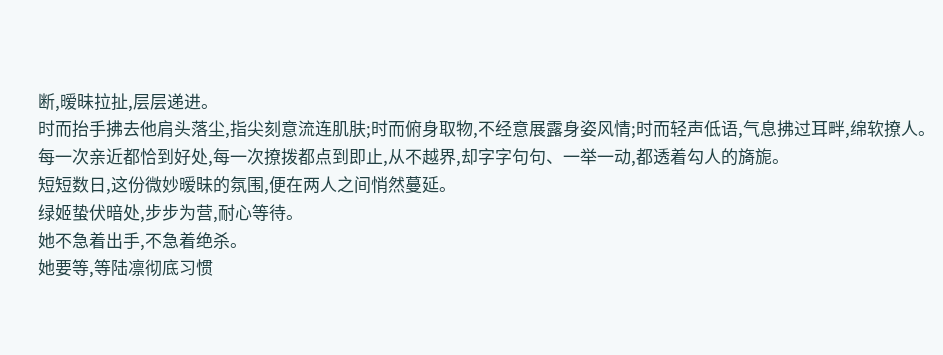断,暧昧拉扯,层层递进。
时而抬手拂去他肩头落尘,指尖刻意流连肌肤;时而俯身取物,不经意展露身姿风情;时而轻声低语,气息拂过耳畔,绵软撩人。
每一次亲近都恰到好处,每一次撩拨都点到即止,从不越界,却字字句句、一举一动,都透着勾人的旖旎。
短短数日,这份微妙暧昧的氛围,便在两人之间悄然蔓延。
绿姬蛰伏暗处,步步为营,耐心等待。
她不急着出手,不急着绝杀。
她要等,等陆凛彻底习惯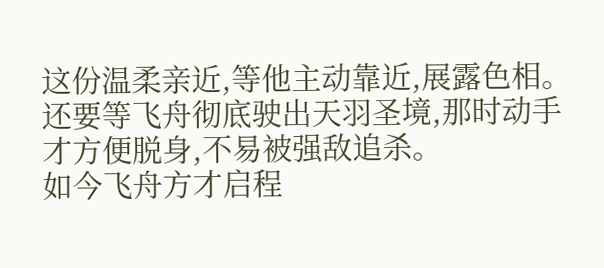这份温柔亲近,等他主动靠近,展露色相。
还要等飞舟彻底驶出天羽圣境,那时动手才方便脱身,不易被强敌追杀。
如今飞舟方才启程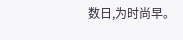数日,为时尚早。